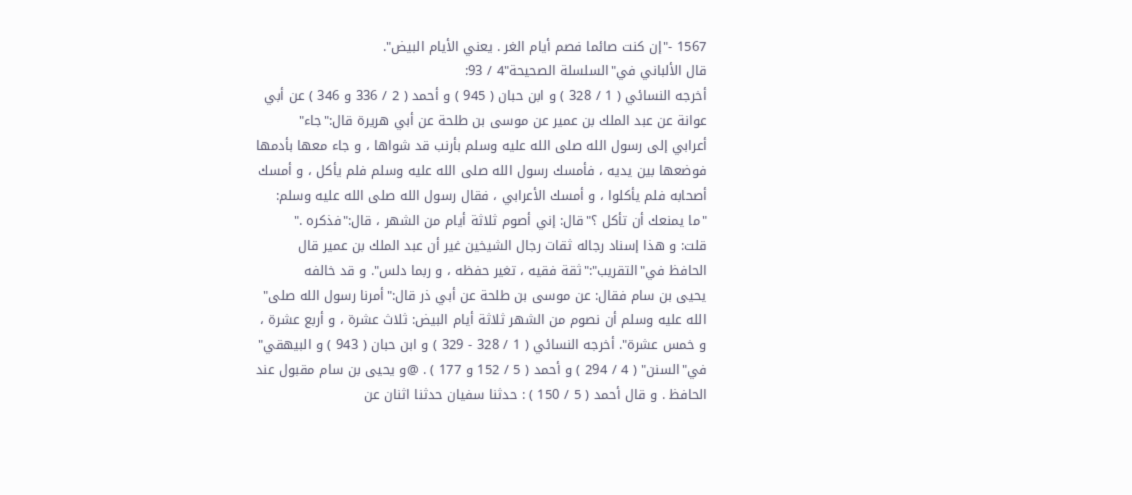1567 -"إن كنت صائما فصم أيام الغر . يعني الأيام البيض".
قال الألباني في"السلسلة الصحيحة"4 / 93:
أخرجه النسائي ( 1 / 328 ) و ابن حبان ( 945 ) و أحمد ( 2 / 336 و 346 ) عن أبي
عوانة عن عبد الملك بن عمير عن موسى بن طلحة عن أبي هريرة قال:"جاء"
أعرابي إلى رسول الله صلى الله عليه وسلم بأرنب قد شواها ، و جاء معها بأدمها
فوضعها بين يديه ، فأمسك رسول الله صلى الله عليه وسلم فلم يأكل ، و أمسك
أصحابه فلم يأكلوا ، و أمسك الأعرابي ، فقال رسول الله صلى الله عليه وسلم:
"ما يمنعك أن تأكل ؟"قال: إني أصوم ثلاثة أيام من الشهر ، قال:"فذكره ."
قلت: و هذا إسناد رجاله ثقات رجال الشيخين غير أن عبد الملك بن عمير قال
الحافظ في"التقريب":"ثقة فقيه ، تغير حفظه ، و ربما دلس". و قد خالفه
يحيى بن سام فقال: عن موسى بن طلحة عن أبي ذر قال:"أمرنا رسول الله صلى"
الله عليه وسلم أن نصوم من الشهر ثلاثة أيام البيض: ثلاث عشرة ، و أربع عشرة ،
و خمس عشرة". أخرجه النسائي ( 1 / 328 - 329 ) و ابن حبان ( 943 ) و البيهقي"
في"السنن" ( 4 / 294 ) و أحمد ( 5 / 152 و 177 ) . @و يحيى بن سام مقبول عند
الحافظ . و قال أحمد ( 5 / 150 ) : حدثنا سفيان حدثنا اثنان عن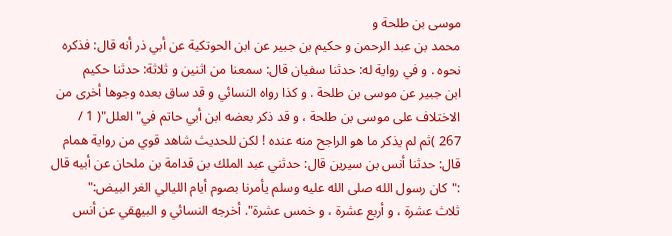موسى بن طلحة و
محمد بن عبد الرحمن و حكيم بن جبير عن ابن الحوتكية عن أبي ذر أنه قال: فذكره
نحوه . و في رواية له: حدثنا سفيان قال: سمعنا من اثنين و ثلاثة: حدثنا حكيم
ابن جبير عن موسى بن طلحة . و كذا رواه النسائي و قد ساق بعده وجوها أخرى من
الاختلاف على موسى بن طلحة ، و قد ذكر بعضه ابن أبي حاتم في"العلل"( 1 /
267 )ثم لم يذكر ما هو الراجح منه عنده ! لكن للحديث شاهد قوي من رواية همام
قال: حدثنا أنس بن سيرين قال: حدثني عبد الملك بن قدامة بن ملحان عن أبيه قال
:"كان رسول الله صلى الله عليه وسلم يأمرنا بصوم أيام الليالي الغر البيض:"
ثلاث عشرة ، و أربع عشرة ، و خمس عشرة". أخرجه النسائي و البيهقي عن أنس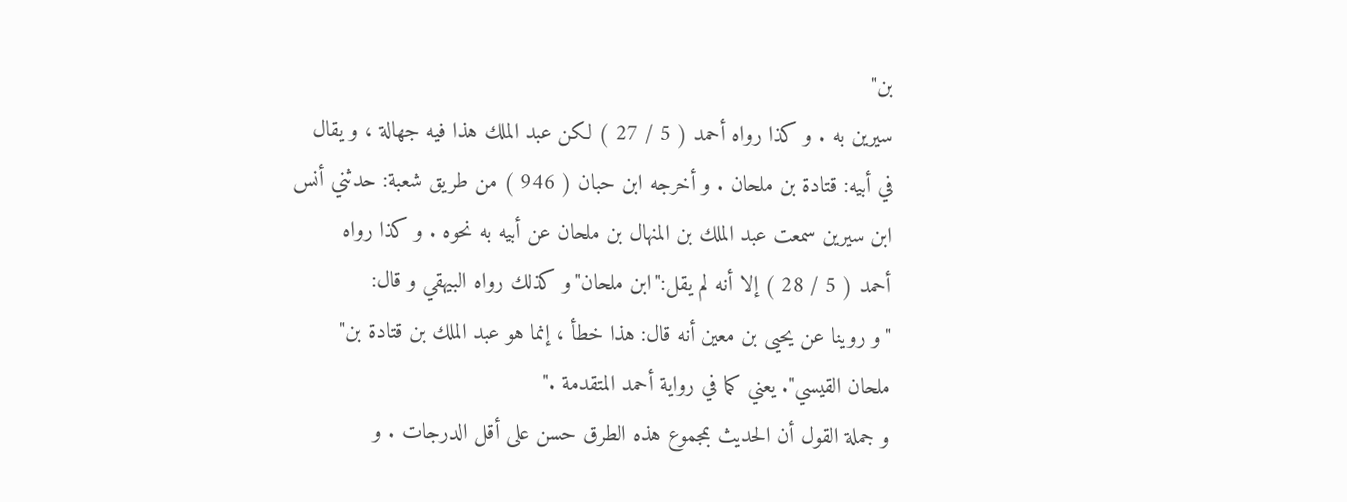بن"
سيرين به . و كذا رواه أحمد ( 5 / 27 ) لكن عبد الملك هذا فيه جهالة ، و يقال
في أبيه: قتادة بن ملحان . و أخرجه ابن حبان ( 946 ) من طريق شعبة: حدثني أنس
ابن سيرين سمعت عبد الملك بن المنهال بن ملحان عن أبيه به نحوه . و كذا رواه
أحمد ( 5 / 28 ) إلا أنه لم يقل:"ابن ملحان"و كذلك رواه البيهقي و قال:
"و روينا عن يحيى بن معين أنه قال: هذا خطأ ، إنما هو عبد الملك بن قتادة بن"
ملحان القيسي". يعني كما في رواية أحمد المتقدمة ."
و جملة القول أن الحديث بمجموع هذه الطرق حسن على أقل الدرجات . و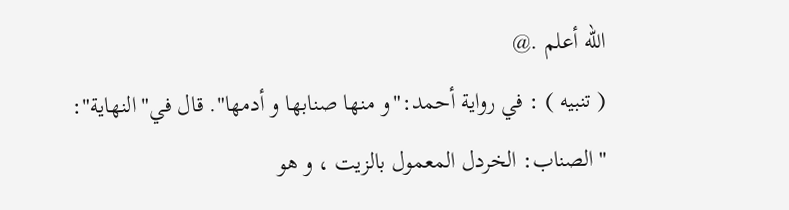الله أعلم .@
( تنبيه ) : في رواية أحمد:"و منها صنابها و أدمها". قال في"النهاية":
"الصناب: الخردل المعمول بالزيت ، و هو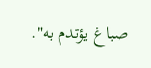صباغ يؤتدم به".